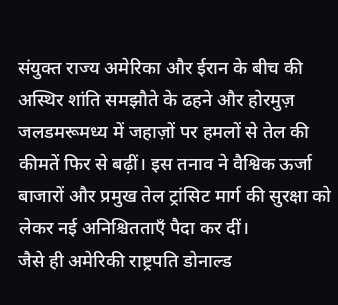संयुक्त राज्य अमेरिका और ईरान के बीच की अस्थिर शांति समझौते के ढहने और होरमुज़ जलडमरूमध्य में जहाज़ों पर हमलों से तेल की कीमतें फिर से बढ़ीं। इस तनाव ने वैश्विक ऊर्जा बाजारों और प्रमुख तेल ट्रांसिट मार्ग की सुरक्षा को लेकर नई अनिश्चितताएँ पैदा कर दीं।
जैसे ही अमेरिकी राष्ट्रपति डोनाल्ड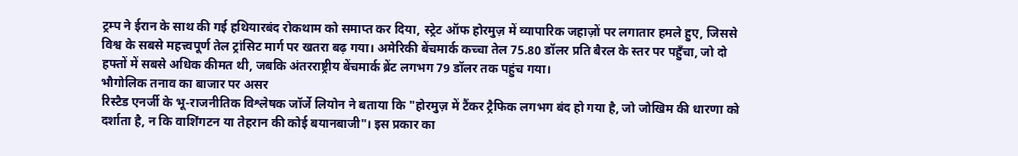ट्रम्प ने ईरान के साथ की गई हथियारबंद रोकथाम को समाप्त कर दिया, स्ट्रेट ऑफ होरमुज़ में व्यापारिक जहाज़ों पर लगातार हमले हुए, जिससे विश्व के सबसे महत्त्वपूर्ण तेल ट्रांसिट मार्ग पर खतरा बढ़ गया। अमेरिकी बेंचमार्क कच्चा तेल 75.80 डॉलर प्रति बैरल के स्तर पर पहुँचा, जो दो हफ्तों में सबसे अधिक कीमत थी, जबकि अंतरराष्ट्रीय बेंचमार्क ब्रेंट लगभग 79 डॉलर तक पहुंच गया।
भौगोलिक तनाव का बाजार पर असर
रिस्टैड एनर्जी के भू‑राजनीतिक विश्लेषक जॉर्जे लियोन ने बताया कि "होरमुज़ में टैंकर ट्रैफिक लगभग बंद हो गया है, जो जोखिम की धारणा को दर्शाता है, न कि वाशिंगटन या तेहरान की कोई बयानबाजी"। इस प्रकार का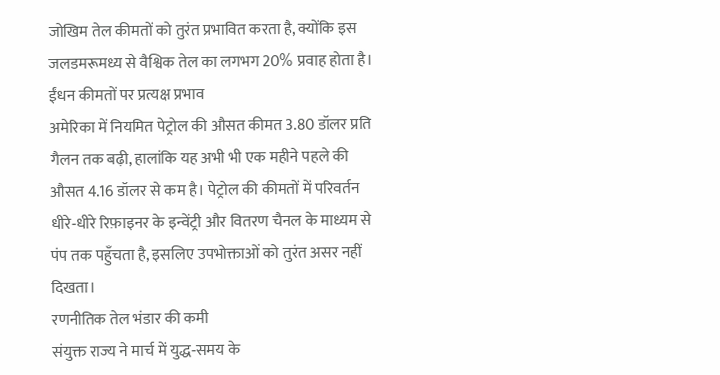जोखिम तेल कीमतों को तुरंत प्रभावित करता है, क्योंकि इस जलडमरूमध्य से वैश्विक तेल का लगभग 20% प्रवाह होता है।
ईंधन कीमतों पर प्रत्यक्ष प्रभाव
अमेरिका में नियमित पेट्रोल की औसत कीमत 3.80 डॉलर प्रति गैलन तक बढ़ी, हालांकि यह अभी भी एक महीने पहले की औसत 4.16 डॉलर से कम है। पेट्रोल की कीमतों में परिवर्तन धीरे‑धीरे रिफ़ाइनर के इन्वेंट्री और वितरण चैनल के माध्यम से पंप तक पहुँचता है, इसलिए उपभोक्ताओं को तुरंत असर नहीं दिखता।
रणनीतिक तेल भंडार की कमी
संयुक्त राज्य ने मार्च में युद्ध‑समय के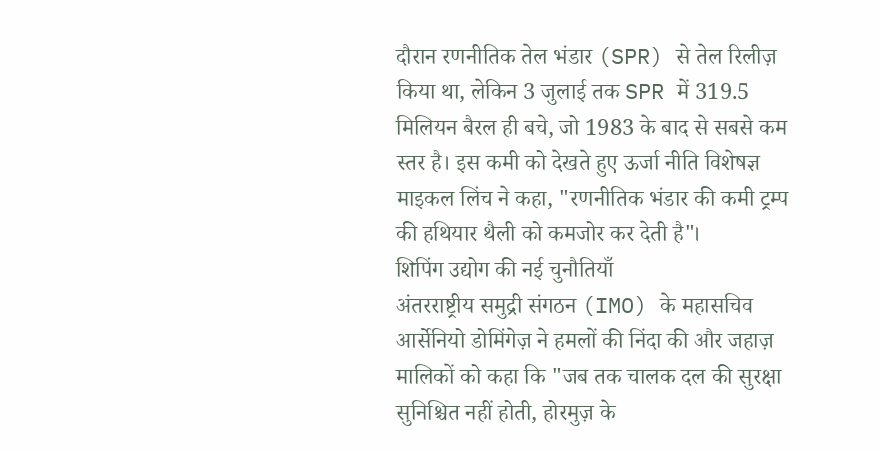दौरान रणनीतिक तेल भंडार (SPR) से तेल रिलीज़ किया था, लेकिन 3 जुलाई तक SPR में 319.5 मिलियन बैरल ही बचे, जो 1983 के बाद से सबसे कम स्तर है। इस कमी को देखते हुए ऊर्जा नीति विशेषज्ञ माइकल लिंच ने कहा, "रणनीतिक भंडार की कमी ट्रम्प की हथियार थैली को कमजोर कर देती है"।
शिपिंग उद्योग की नई चुनौतियाँ
अंतरराष्ट्रीय समुद्री संगठन (IMO) के महासचिव आर्सेनियो डोमिंगेज़ ने हमलों की निंदा की और जहाज़ मालिकों को कहा कि "जब तक चालक दल की सुरक्षा सुनिश्चित नहीं होती, होरमुज़ के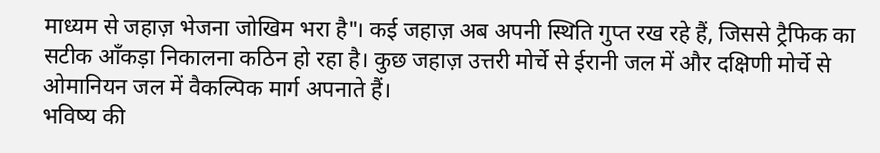माध्यम से जहाज़ भेजना जोखिम भरा है"। कई जहाज़ अब अपनी स्थिति गुप्त रख रहे हैं, जिससे ट्रैफिक का सटीक आँकड़ा निकालना कठिन हो रहा है। कुछ जहाज़ उत्तरी मोर्चे से ईरानी जल में और दक्षिणी मोर्चे से ओमानियन जल में वैकल्पिक मार्ग अपनाते हैं।
भविष्य की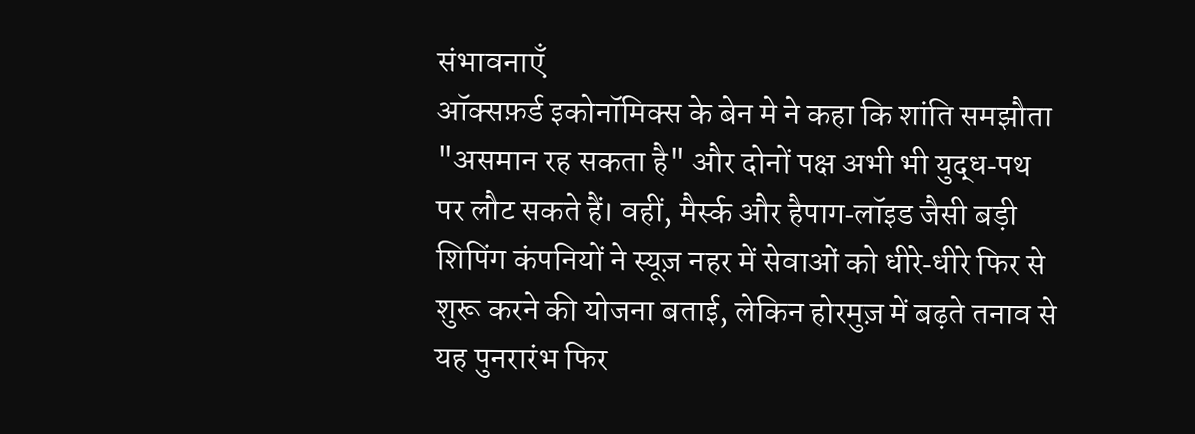संभावनाएँ
ऑक्सफ़र्ड इकोनॉमिक्स के बेन मे ने कहा कि शांति समझौता "असमान रह सकता है" और दोनों पक्ष अभी भी युद्ध‑पथ पर लौट सकते हैं। वहीं, मैर्स्क और हैपाग‑लॉइड जैसी बड़ी शिपिंग कंपनियों ने स्यूज़ नहर में सेवाओं को धीरे‑धीरे फिर से शुरू करने की योजना बताई, लेकिन होरमुज़ में बढ़ते तनाव से यह पुनरारंभ फिर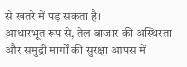से खतरे में पड़ सकता है।
आधारभूत रूप से, तेल बाजार की अस्थिरता और समुद्री मार्गों की सुरक्षा आपस में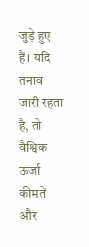जुड़े हुए हैं। यदि तनाव जारी रहता है, तो वैश्विक ऊर्जा कीमतें और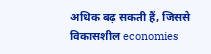अधिक बढ़ सकती हैं, जिससे विकासशील economies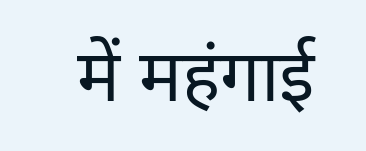में महंगाई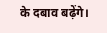के दबाव बढ़ेंगे।